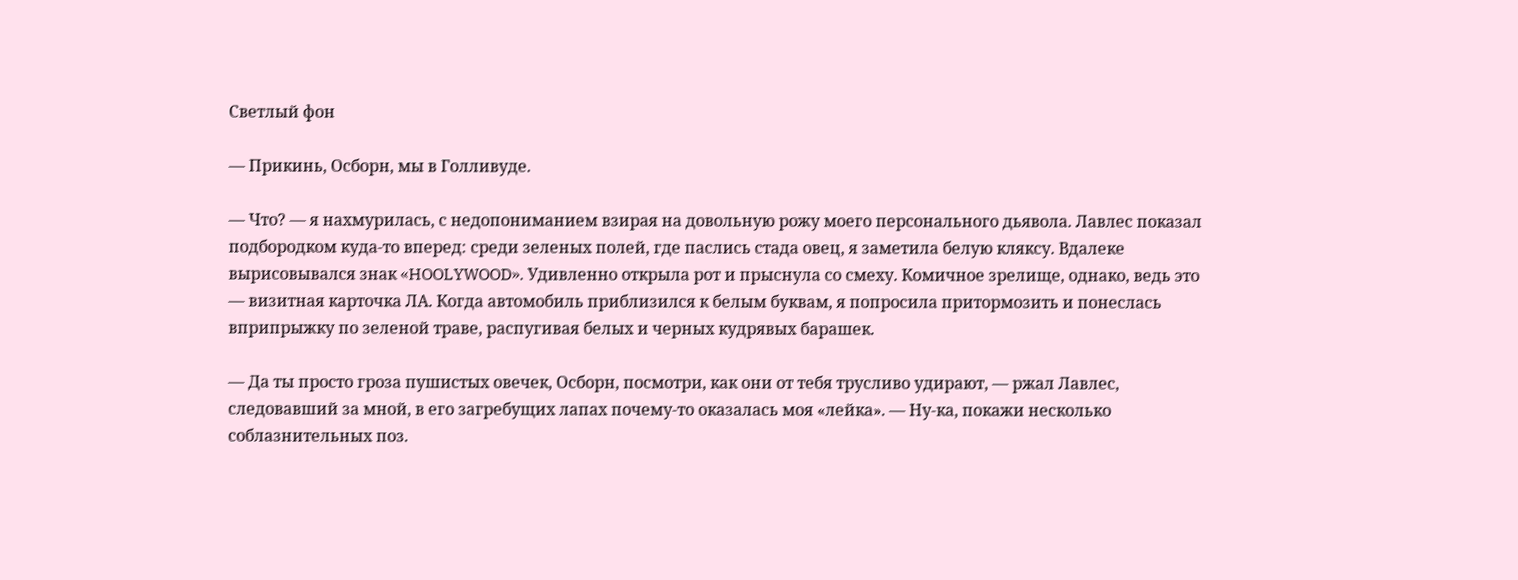Светлый фон

— Прикинь, Осборн, мы в Голливуде.

— Что? — я нахмурилась, с недопониманием взирая на довольную рожу моего персонального дьявола. Лавлес показал подбородком куда-то вперед: среди зеленых полей, где паслись стада овец, я заметила белую кляксу. Вдалеке вырисовывался знак «HOOLYWOOD». Удивленно открыла рот и прыснула со смеху. Комичное зрелище, однако, ведь это — визитная карточка ЛА. Когда автомобиль приблизился к белым буквам, я попросила притормозить и понеслась вприпрыжку по зеленой траве, распугивая белых и черных кудрявых барашек.

— Да ты просто гроза пушистых овечек, Осборн, посмотри, как они от тебя трусливо удирают, — ржал Лавлес, следовавший за мной, в его загребущих лапах почему-то оказалась моя «лейка». — Ну-ка, покажи несколько соблазнительных поз.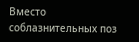Вместо соблазнительных поз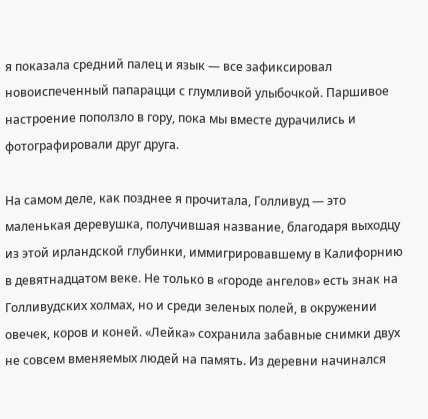я показала средний палец и язык — все зафиксировал новоиспеченный папарацци с глумливой улыбочкой. Паршивое настроение поползло в гору, пока мы вместе дурачились и фотографировали друг друга.

На самом деле, как позднее я прочитала, Голливуд — это маленькая деревушка, получившая название, благодаря выходцу из этой ирландской глубинки, иммигрировавшему в Калифорнию в девятнадцатом веке. Не только в «городе ангелов» есть знак на Голливудских холмах, но и среди зеленых полей, в окружении овечек, коров и коней. «Лейка» сохранила забавные снимки двух не совсем вменяемых людей на память. Из деревни начинался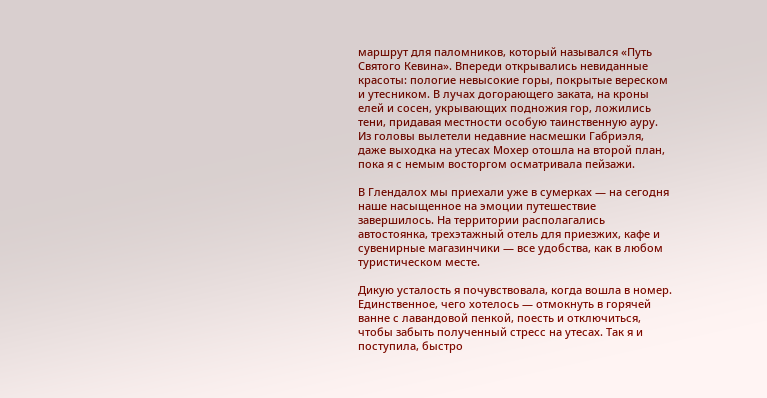маршрут для паломников, который назывался «Путь Святого Кевина». Впереди открывались невиданные красоты: пологие невысокие горы, покрытые вереском и утесником. В лучах догорающего заката, на кроны елей и сосен, укрывающих подножия гор, ложились тени, придавая местности особую таинственную ауру. Из головы вылетели недавние насмешки Габриэля, даже выходка на утесах Мохер отошла на второй план, пока я с немым восторгом осматривала пейзажи.

В Глендалох мы приехали уже в сумерках — на сегодня наше насыщенное на эмоции путешествие завершилось. На территории располагались автостоянка, трехэтажный отель для приезжих, кафе и сувенирные магазинчики — все удобства, как в любом туристическом месте.

Дикую усталость я почувствовала, когда вошла в номер. Единственное, чего хотелось — отмокнуть в горячей ванне с лавандовой пенкой, поесть и отключиться, чтобы забыть полученный стресс на утесах. Так я и поступила, быстро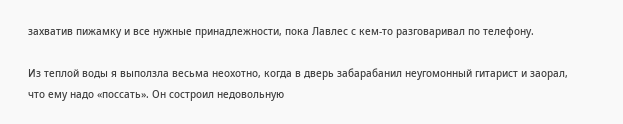захватив пижамку и все нужные принадлежности, пока Лавлес с кем-то разговаривал по телефону.

Из теплой воды я выползла весьма неохотно, когда в дверь забарабанил неугомонный гитарист и заорал, что ему надо «поссать». Он состроил недовольную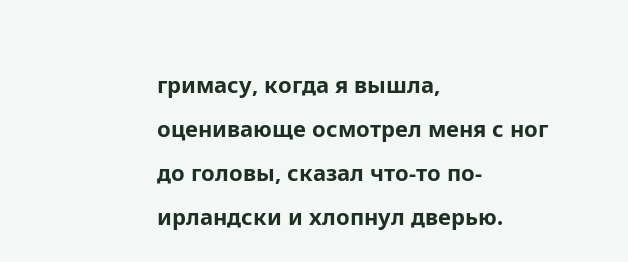гримасу, когда я вышла, оценивающе осмотрел меня с ног до головы, сказал что-то по-ирландски и хлопнул дверью.